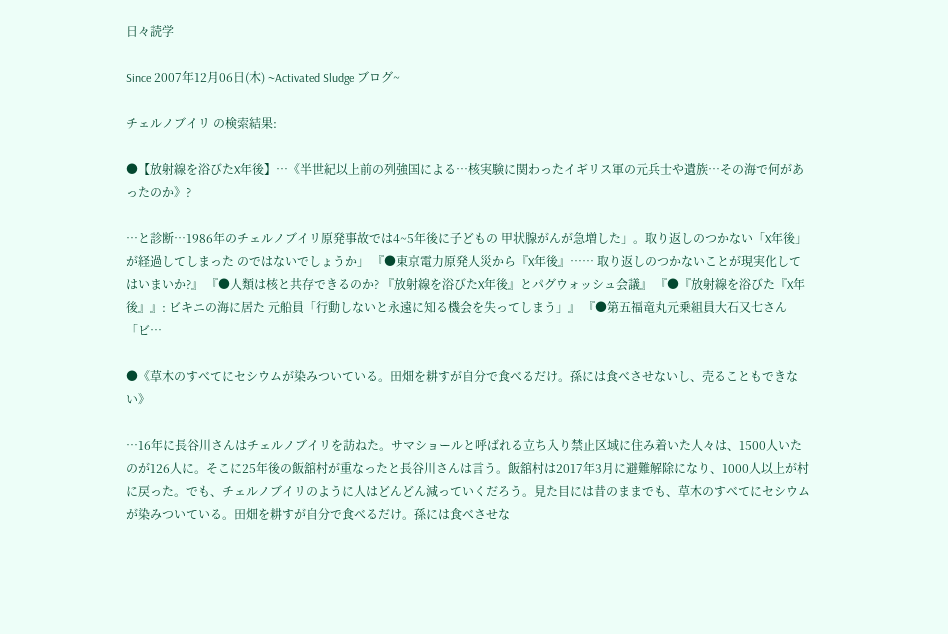日々読学

Since 2007年12月06日(木) ~Activated Sludge ブログ~

チェルノブイリ の検索結果:

●【放射線を浴びたX年後】…《半世紀以上前の列強国による…核実験に関わったイギリス軍の元兵士や遺族…その海で何があったのか》?

…と診断…1986年のチェルノブイリ原発事故では4~5年後に子どもの 甲状腺がんが急増した」。取り返しのつかない「X年後」が経過してしまった のではないでしょうか」 『●東京電力原発人災から『X年後』…… 取り返しのつかないことが現実化してはいまいか?』 『●人類は核と共存できるのか? 『放射線を浴びたX年後』とパグウォッシュ会議』 『●『放射線を浴びた『X年後』』: ビキニの海に居た 元船員「行動しないと永遠に知る機会を失ってしまう」』 『●第五福竜丸元乗組員大石又七さん「ビ…

●《草木のすべてにセシウムが染みついている。田畑を耕すが自分で食べるだけ。孫には食べさせないし、売ることもできない》

…16年に長谷川さんはチェルノブイリを訪ねた。サマショールと呼ばれる立ち入り禁止区域に住み着いた人々は、1500人いたのが126人に。そこに25年後の飯舘村が重なったと長谷川さんは言う。飯舘村は2017年3月に避難解除になり、1000人以上が村に戻った。でも、チェルノブイリのように人はどんどん減っていくだろう。見た目には昔のままでも、草木のすべてにセシウムが染みついている。田畑を耕すが自分で食べるだけ。孫には食べさせな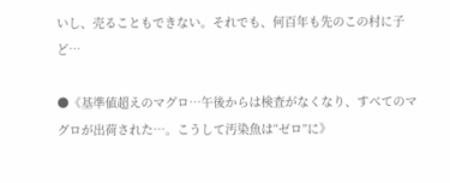いし、売ることもできない。それでも、何百年も先のこの村に子ど…

●《基準値超えのマグロ…午後からは検査がなくなり、すべてのマグロが出荷された…。こうして汚染魚は“ゼロ”に》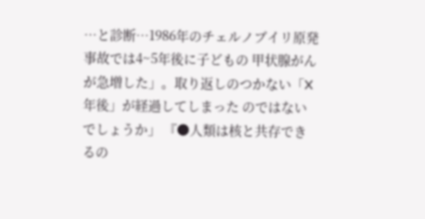…と診断…1986年のチェルノブイリ原発事故では4~5年後に子どもの 甲状腺がんが急増した」。取り返しのつかない「X年後」が経過してしまった のではないでしょうか」 『●人類は核と共存できるの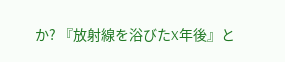か? 『放射線を浴びたX年後』と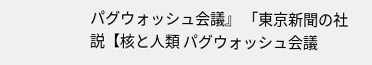パグウォッシュ会議』 「東京新聞の社説【核と人類 パグウォッシュ会議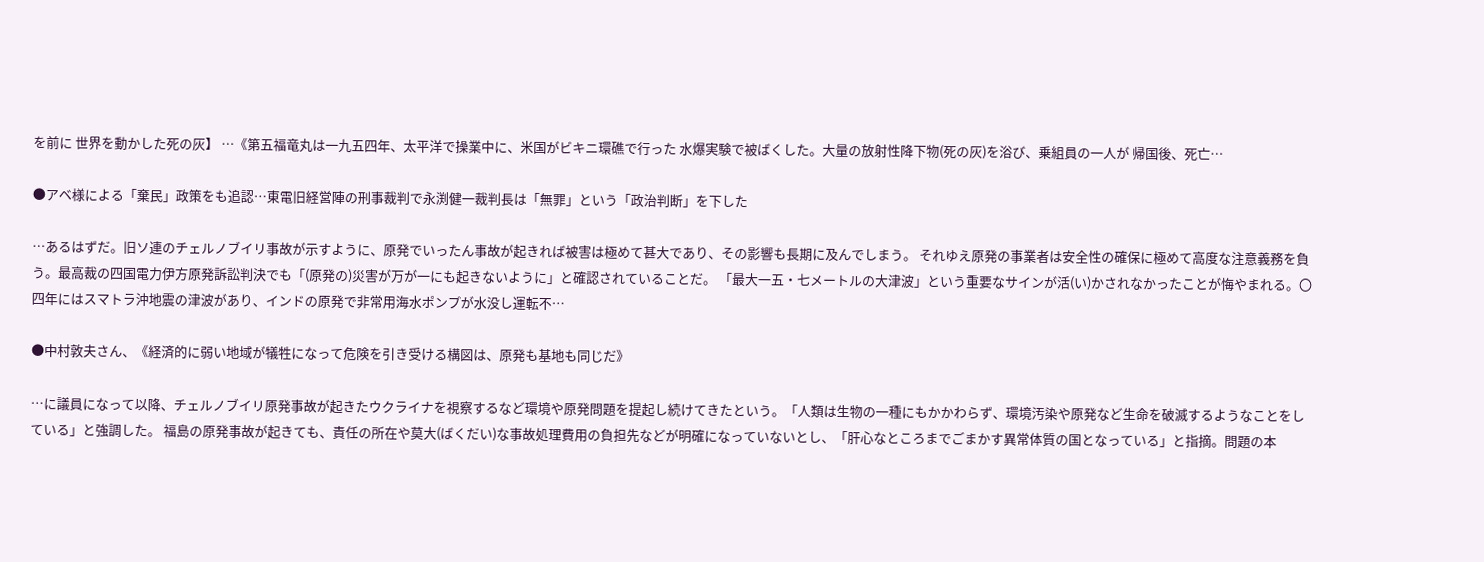を前に 世界を動かした死の灰】 …《第五福竜丸は一九五四年、太平洋で操業中に、米国がビキニ環礁で行った 水爆実験で被ばくした。大量の放射性降下物(死の灰)を浴び、乗組員の一人が 帰国後、死亡…

●アベ様による「棄民」政策をも追認…東電旧経営陣の刑事裁判で永渕健一裁判長は「無罪」という「政治判断」を下した

…あるはずだ。旧ソ連のチェルノブイリ事故が示すように、原発でいったん事故が起きれば被害は極めて甚大であり、その影響も長期に及んでしまう。 それゆえ原発の事業者は安全性の確保に極めて高度な注意義務を負う。最高裁の四国電力伊方原発訴訟判決でも「(原発の)災害が万が一にも起きないように」と確認されていることだ。 「最大一五・七メートルの大津波」という重要なサインが活(い)かされなかったことが悔やまれる。〇四年にはスマトラ沖地震の津波があり、インドの原発で非常用海水ポンプが水没し運転不…

●中村敦夫さん、《経済的に弱い地域が犠牲になって危険を引き受ける構図は、原発も基地も同じだ》

…に議員になって以降、チェルノブイリ原発事故が起きたウクライナを視察するなど環境や原発問題を提起し続けてきたという。「人類は生物の一種にもかかわらず、環境汚染や原発など生命を破滅するようなことをしている」と強調した。 福島の原発事故が起きても、責任の所在や莫大(ばくだい)な事故処理費用の負担先などが明確になっていないとし、「肝心なところまでごまかす異常体質の国となっている」と指摘。問題の本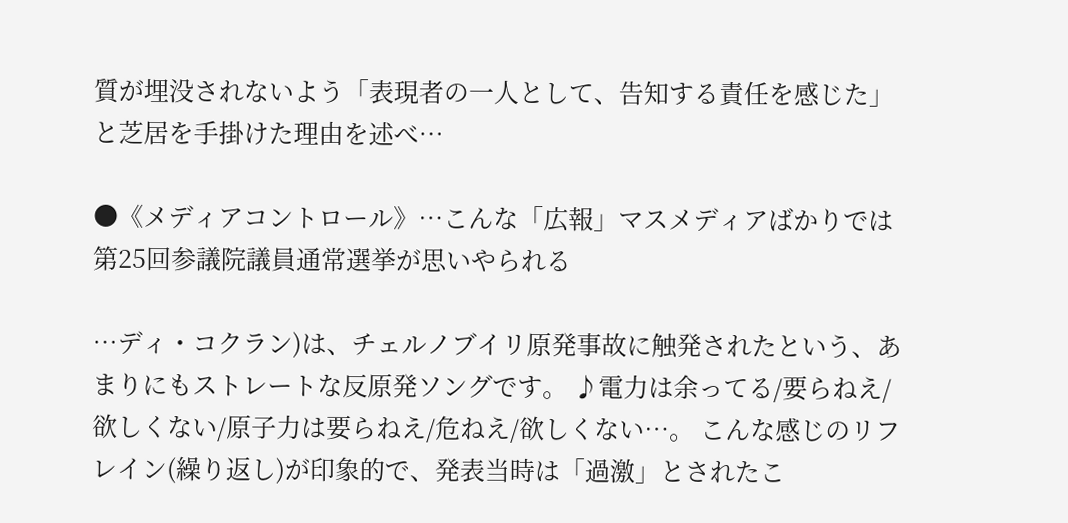質が埋没されないよう「表現者の一人として、告知する責任を感じた」と芝居を手掛けた理由を述べ…

●《メディアコントロール》…こんな「広報」マスメディアばかりでは第25回参議院議員通常選挙が思いやられる

…ディ・コクラン)は、チェルノブイリ原発事故に触発されたという、あまりにもストレートな反原発ソングです。 ♪電力は余ってる/要らねえ/欲しくない/原子力は要らねえ/危ねえ/欲しくない…。 こんな感じのリフレイン(繰り返し)が印象的で、発表当時は「過激」とされたこ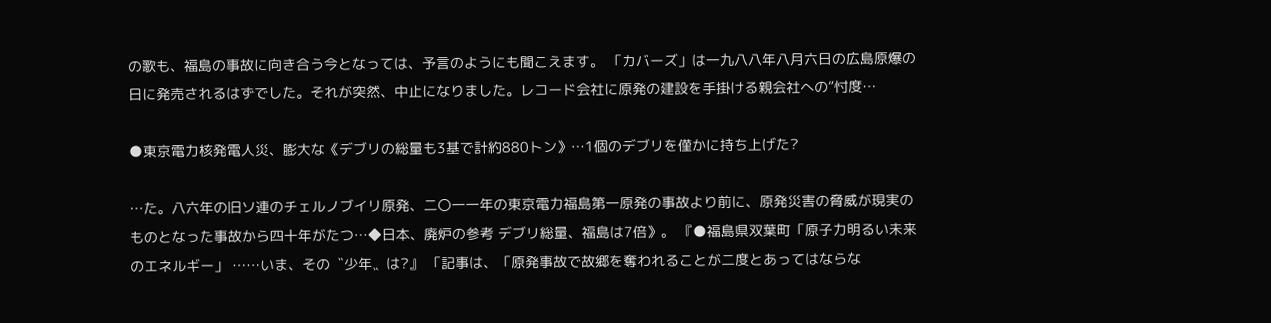の歌も、福島の事故に向き合う今となっては、予言のようにも聞こえます。 「カバーズ」は一九八八年八月六日の広島原爆の日に発売されるはずでした。それが突然、中止になりました。レコード会社に原発の建設を手掛ける親会社への“忖度…

●東京電力核発電人災、膨大な《デブリの総量も3基で計約880トン》…1個のデブリを僅かに持ち上げた?

…た。八六年の旧ソ連のチェルノブイリ原発、二〇一一年の東京電力福島第一原発の事故より前に、原発災害の脅威が現実のものとなった事故から四十年がたつ…◆日本、廃炉の参考 デブリ総量、福島は7倍》。 『●福島県双葉町「原子力明るい未来のエネルギー」 ……いま、その〝少年〟は?』 「記事は、「原発事故で故郷を奪われることが二度とあってはならな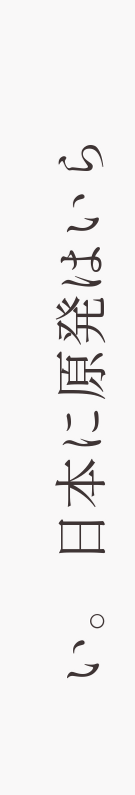い。 日本に原発はいら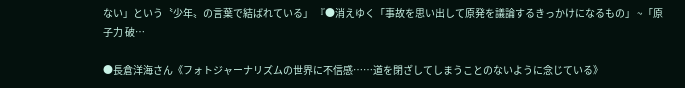ない」という〝少年〟の言葉で結ばれている」 『●消えゆく「事故を思い出して原発を議論するきっかけになるもの」 ~「原子力 破…

●長倉洋海さん《フォトジャーナリズムの世界に不信感……道を閉ざしてしまうことのないように念じている》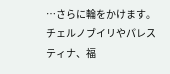…さらに輪をかけます。チェルノブイリやパレスティナ、福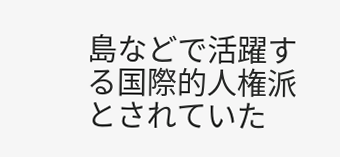島などで活躍する国際的人権派とされていた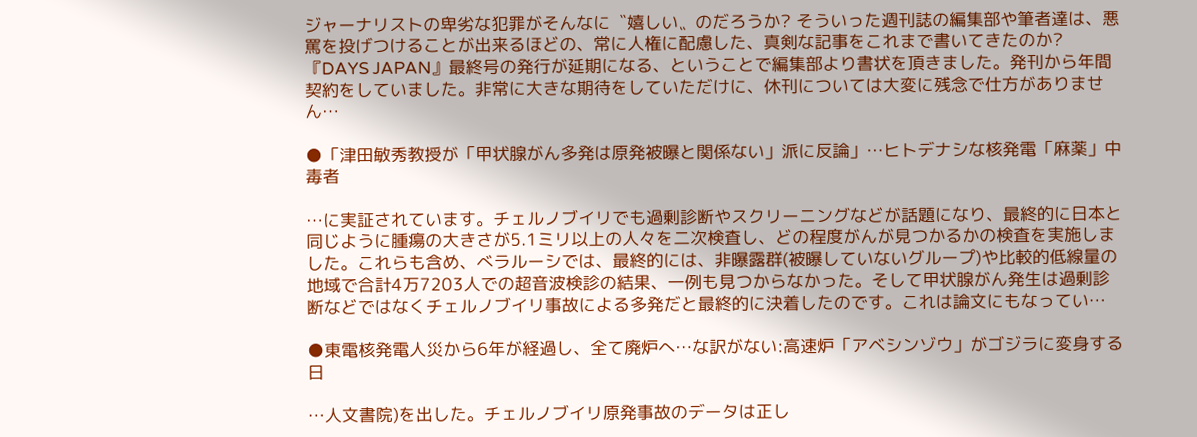ジャーナリストの卑劣な犯罪がそんなに〝嬉しい〟のだろうか? そういった週刊誌の編集部や筆者達は、悪罵を投げつけることが出来るほどの、常に人権に配慮した、真剣な記事をこれまで書いてきたのか? 『DAYS JAPAN』最終号の発行が延期になる、ということで編集部より書状を頂きました。発刊から年間契約をしていました。非常に大きな期待をしていただけに、休刊については大変に残念で仕方がありません…

●「津田敏秀教授が「甲状腺がん多発は原発被曝と関係ない」派に反論」…ヒトデナシな核発電「麻薬」中毒者

…に実証されています。チェルノブイリでも過剰診断やスクリーニングなどが話題になり、最終的に日本と同じように腫瘍の大きさが5.1ミリ以上の人々を二次検査し、どの程度がんが見つかるかの検査を実施しました。これらも含め、べラルーシでは、最終的には、非曝露群(被曝していないグループ)や比較的低線量の地域で合計4万7203人での超音波検診の結果、一例も見つからなかった。そして甲状腺がん発生は過剰診断などではなくチェルノブイリ事故による多発だと最終的に決着したのです。これは論文にもなってい…

●東電核発電人災から6年が経過し、全て廃炉へ…な訳がない:高速炉「アベシンゾウ」がゴジラに変身する日

…人文書院)を出した。チェルノブイリ原発事故のデータは正し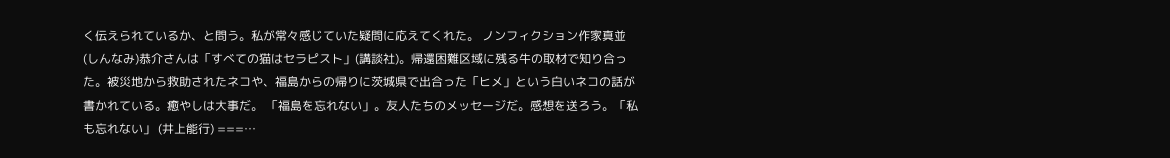く伝えられているか、と問う。私が常々感じていた疑問に応えてくれた。 ノンフィクション作家真並(しんなみ)恭介さんは「すべての猫はセラピスト」(講談社)。帰還困難区域に残る牛の取材で知り合った。被災地から救助されたネコや、福島からの帰りに茨城県で出合った「ヒメ」という白いネコの話が書かれている。癒やしは大事だ。 「福島を忘れない」。友人たちのメッセージだ。感想を送ろう。「私も忘れない」 (井上能行) ===…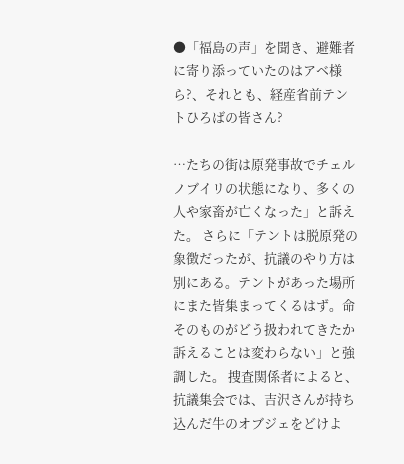●「福島の声」を聞き、避難者に寄り添っていたのはアベ様ら?、それとも、経産省前テントひろばの皆さん?

…たちの街は原発事故でチェルノブイリの状態になり、多くの人や家畜が亡くなった」と訴えた。 さらに「テントは脱原発の象徴だったが、抗議のやり方は別にある。テントがあった場所にまた皆集まってくるはず。命そのものがどう扱われてきたか訴えることは変わらない」と強調した。 捜査関係者によると、抗議集会では、吉沢さんが持ち込んだ牛のオブジェをどけよ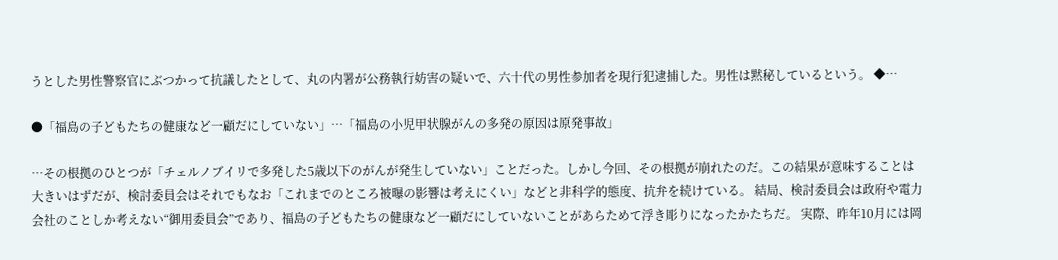うとした男性警察官にぶつかって抗議したとして、丸の内署が公務執行妨害の疑いで、六十代の男性参加者を現行犯逮捕した。男性は黙秘しているという。 ◆…

●「福島の子どもたちの健康など一顧だにしていない」…「福島の小児甲状腺がんの多発の原因は原発事故」

…その根拠のひとつが「チェルノブイリで多発した5歳以下のがんが発生していない」ことだった。しかし今回、その根拠が崩れたのだ。この結果が意味することは大きいはずだが、検討委員会はそれでもなお「これまでのところ被曝の影響は考えにくい」などと非科学的態度、抗弁を続けている。 結局、検討委員会は政府や電力会社のことしか考えない“御用委員会”であり、福島の子どもたちの健康など一顧だにしていないことがあらためて浮き彫りになったかたちだ。 実際、昨年10月には岡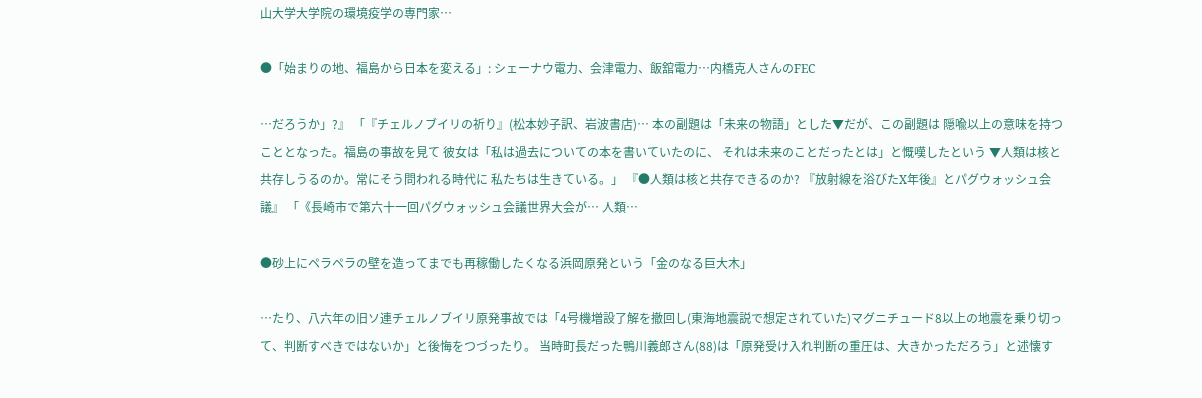山大学大学院の環境疫学の専門家…

●「始まりの地、福島から日本を変える」: シェーナウ電力、会津電力、飯舘電力…内橋克人さんのFEC

…だろうか」?』 「『チェルノブイリの祈り』(松本妙子訳、岩波書店)… 本の副題は「未来の物語」とした▼だが、この副題は 隠喩以上の意味を持つこととなった。福島の事故を見て 彼女は「私は過去についての本を書いていたのに、 それは未来のことだったとは」と慨嘆したという ▼人類は核と共存しうるのか。常にそう問われる時代に 私たちは生きている。」 『●人類は核と共存できるのか? 『放射線を浴びたX年後』とパグウォッシュ会議』 「《長崎市で第六十一回パグウォッシュ会議世界大会が… 人類…

●砂上にペラペラの壁を造ってまでも再稼働したくなる浜岡原発という「金のなる巨大木」

…たり、八六年の旧ソ連チェルノブイリ原発事故では「4号機増設了解を撤回し(東海地震説で想定されていた)マグニチュード8以上の地震を乗り切って、判断すべきではないか」と後悔をつづったり。 当時町長だった鴨川義郎さん(88)は「原発受け入れ判断の重圧は、大きかっただろう」と述懐す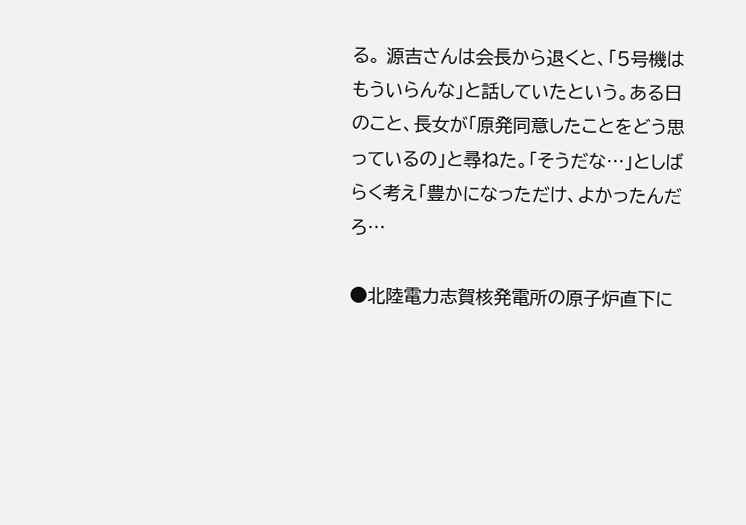る。 源吉さんは会長から退くと、「5号機はもういらんな」と話していたという。ある日のこと、長女が「原発同意したことをどう思っているの」と尋ねた。「そうだな…」としばらく考え「豊かになっただけ、よかったんだろ…

●北陸電力志賀核発電所の原子炉直下に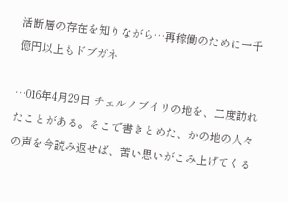活断層の存在を知りながら…再稼働のために一千億円以上もドブガネ

…016年4月29日 チェルノブイリの地を、二度訪れたことがある。そこで書きとめた、かの地の人々の声を今読み返せば、苦い思いがこみ上げてくる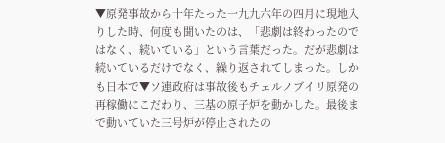▼原発事故から十年たった一九九六年の四月に現地入りした時、何度も聞いたのは、「悲劇は終わったのではなく、続いている」という言葉だった。だが悲劇は続いているだけでなく、繰り返されてしまった。しかも日本で▼ソ連政府は事故後もチェルノブイリ原発の再稼働にこだわり、三基の原子炉を動かした。最後まで動いていた三号炉が停止されたの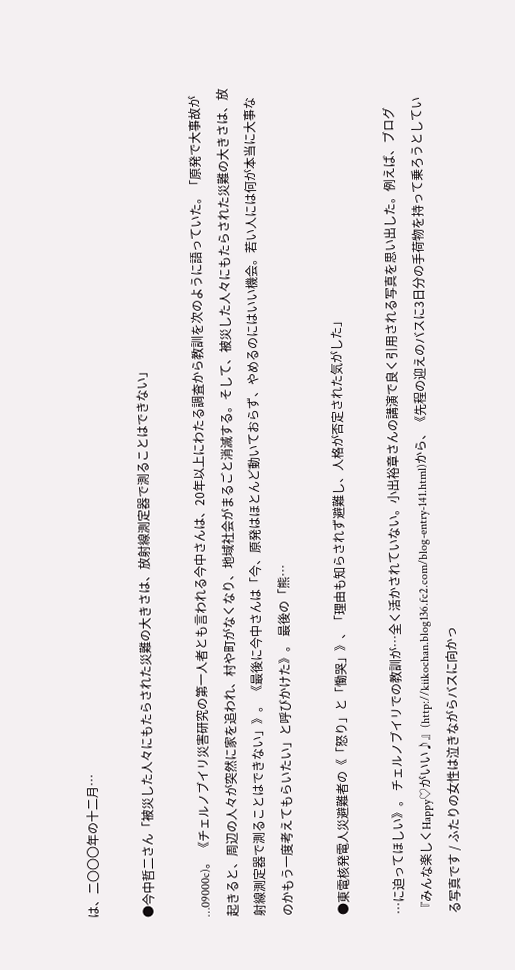は、二〇〇〇年の十二月…

●今中哲二さん「被災した人々にもたらされた災難の大きさは、放射線測定器で測ることはできない」

…09000c)。 《チェルノブイリ災害研究の第一人者とも言われる今中さんは、20年以上にわたる調査から教訓を次のように語っていた。「原発で大事故が起きると、周辺の人々が突然に家を追われ、村や町がなくなり、地域社会がまるごと消滅する。そして、被災した人々にもたらされた災難の大きさは、放射線測定器で測ることはできない」》。 《最後に今中さんは「今、原発はほとんど動いておらず、やめるのにはいい機会。若い人には何が本当に大事なのかもう一度考えてもらいたい」と呼びかけた》。 最後の「熊…

●東電核発電人災避難者の《「怒り」と「慟哭」》、「理由も知らされず避難し、人格が否定された気がした」

…に迫ってほしい》。 チェルノブイリでの教訓が…全く活かされていない。小出裕章さんの講演で良く引用される写真を思い出した。例えば、ブログ『みんな楽しくHappy♡がいい♪』(http://kiikochan.blog136.fc2.com/blog-entry-141.html)から、《先程の迎えのバスに3日分の手荷物を持って乗ろうとしている写真です / ふたりの女性は泣きながらバスに向かっ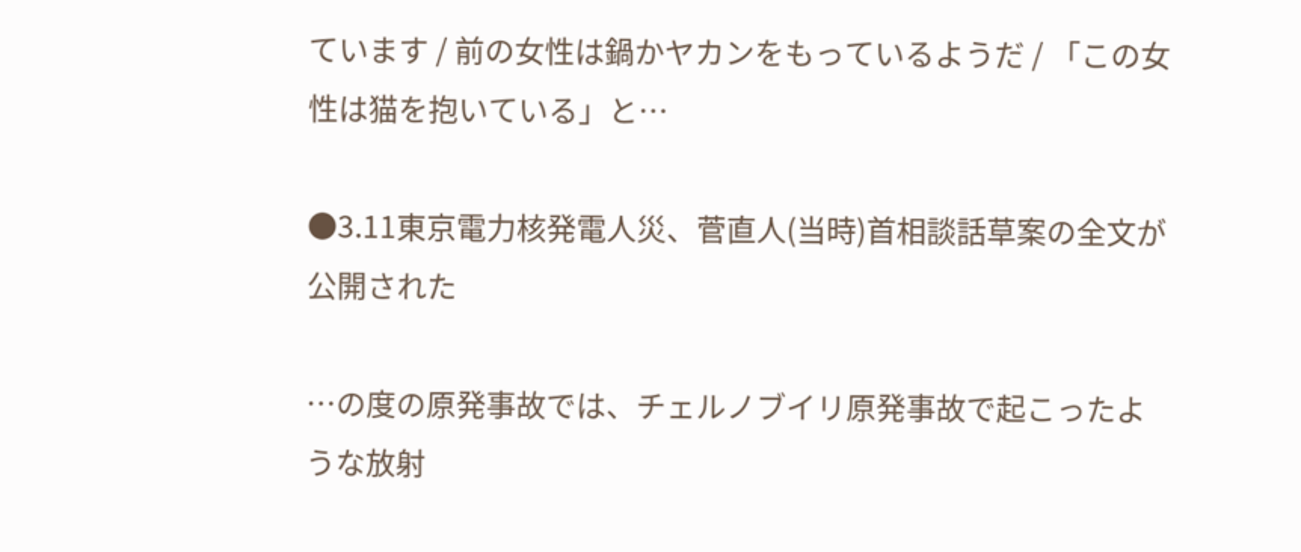ています / 前の女性は鍋かヤカンをもっているようだ / 「この女性は猫を抱いている」と…

●3.11東京電力核発電人災、菅直人(当時)首相談話草案の全文が公開された

…の度の原発事故では、チェルノブイリ原発事故で起こったような放射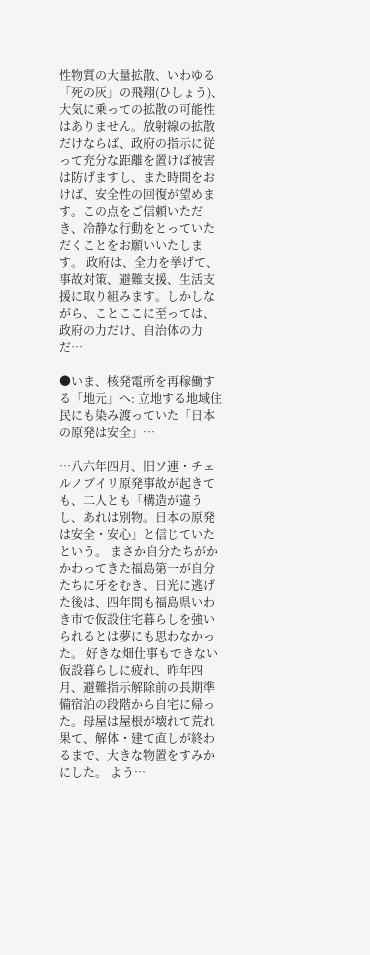性物質の大量拡散、いわゆる「死の灰」の飛翔(ひしょう)、大気に乗っての拡散の可能性はありません。放射線の拡散だけならば、政府の指示に従って充分な距離を置けば被害は防げますし、また時間をおけば、安全性の回復が望めます。この点をご信頼いただき、冷静な行動をとっていただくことをお願いいたします。 政府は、全力を挙げて、事故対策、避難支援、生活支援に取り組みます。しかしながら、ことここに至っては、政府の力だけ、自治体の力だ…

●いま、核発電所を再稼働する「地元」へ: 立地する地域住民にも染み渡っていた「日本の原発は安全」…

…八六年四月、旧ソ連・チェルノブイリ原発事故が起きても、二人とも「構造が違うし、あれは別物。日本の原発は安全・安心」と信じていたという。 まさか自分たちがかかわってきた福島第一が自分たちに牙をむき、日光に逃げた後は、四年間も福島県いわき市で仮設住宅暮らしを強いられるとは夢にも思わなかった。 好きな畑仕事もできない仮設暮らしに疲れ、昨年四月、避難指示解除前の長期準備宿泊の段階から自宅に帰った。母屋は屋根が壊れて荒れ果て、解体・建て直しが終わるまで、大きな物置をすみかにした。 よう…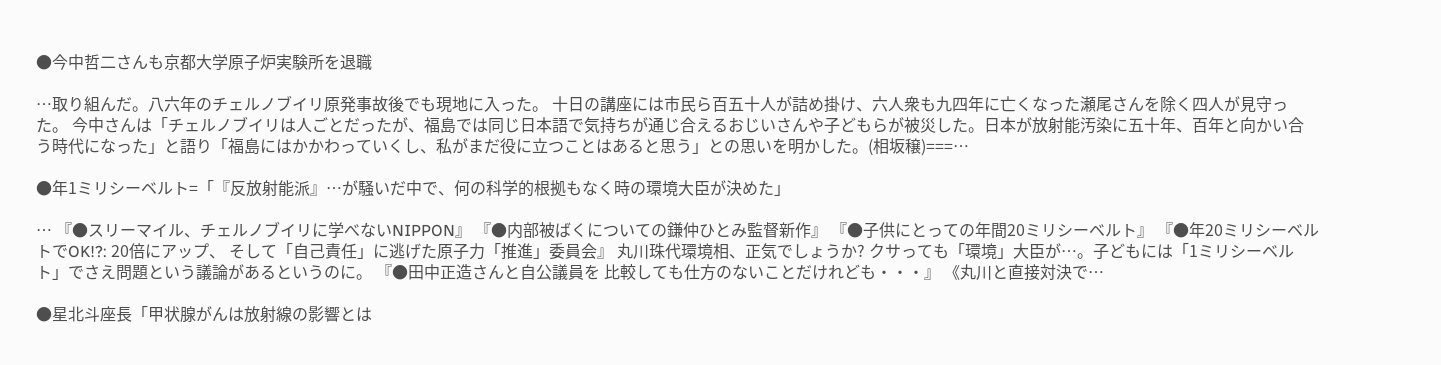●今中哲二さんも京都大学原子炉実験所を退職

…取り組んだ。八六年のチェルノブイリ原発事故後でも現地に入った。 十日の講座には市民ら百五十人が詰め掛け、六人衆も九四年に亡くなった瀬尾さんを除く四人が見守った。 今中さんは「チェルノブイリは人ごとだったが、福島では同じ日本語で気持ちが通じ合えるおじいさんや子どもらが被災した。日本が放射能汚染に五十年、百年と向かい合う時代になった」と語り「福島にはかかわっていくし、私がまだ役に立つことはあると思う」との思いを明かした。(相坂穣)===…

●年1ミリシーベルト=「『反放射能派』…が騒いだ中で、何の科学的根拠もなく時の環境大臣が決めた」

… 『●スリーマイル、チェルノブイリに学べないNIPPON』 『●内部被ばくについての鎌仲ひとみ監督新作』 『●子供にとっての年間20ミリシーベルト』 『●年20ミリシーベルトでOK!?: 20倍にアップ、 そして「自己責任」に逃げた原子力「推進」委員会』 丸川珠代環境相、正気でしょうか? クサっても「環境」大臣が…。子どもには「1ミリシーベルト」でさえ問題という議論があるというのに。 『●田中正造さんと自公議員を 比較しても仕方のないことだけれども・・・』 《丸川と直接対決で…

●星北斗座長「甲状腺がんは放射線の影響とは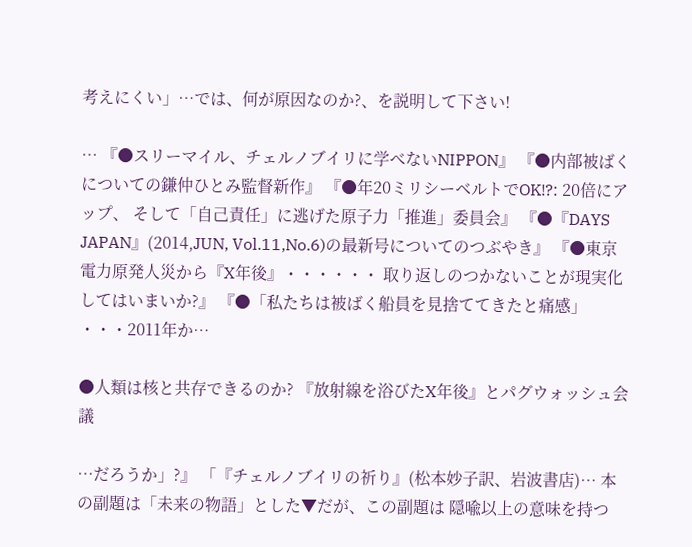考えにくい」…では、何が原因なのか?、を説明して下さい!

… 『●スリーマイル、チェルノブイリに学べないNIPPON』 『●内部被ばくについての鎌仲ひとみ監督新作』 『●年20ミリシーベルトでOK!?: 20倍にアップ、 そして「自己責任」に逃げた原子力「推進」委員会』 『●『DAYS JAPAN』(2014,JUN, Vol.11,No.6)の最新号についてのつぶやき』 『●東京電力原発人災から『X年後』・・・・・・ 取り返しのつかないことが現実化してはいまいか?』 『●「私たちは被ばく船員を見捨ててきたと痛感」 ・・・2011年か…

●人類は核と共存できるのか? 『放射線を浴びたX年後』とパグウォッシュ会議

…だろうか」?』 「『チェルノブイリの祈り』(松本妙子訳、岩波書店)… 本の副題は「未来の物語」とした▼だが、この副題は 隠喩以上の意味を持つ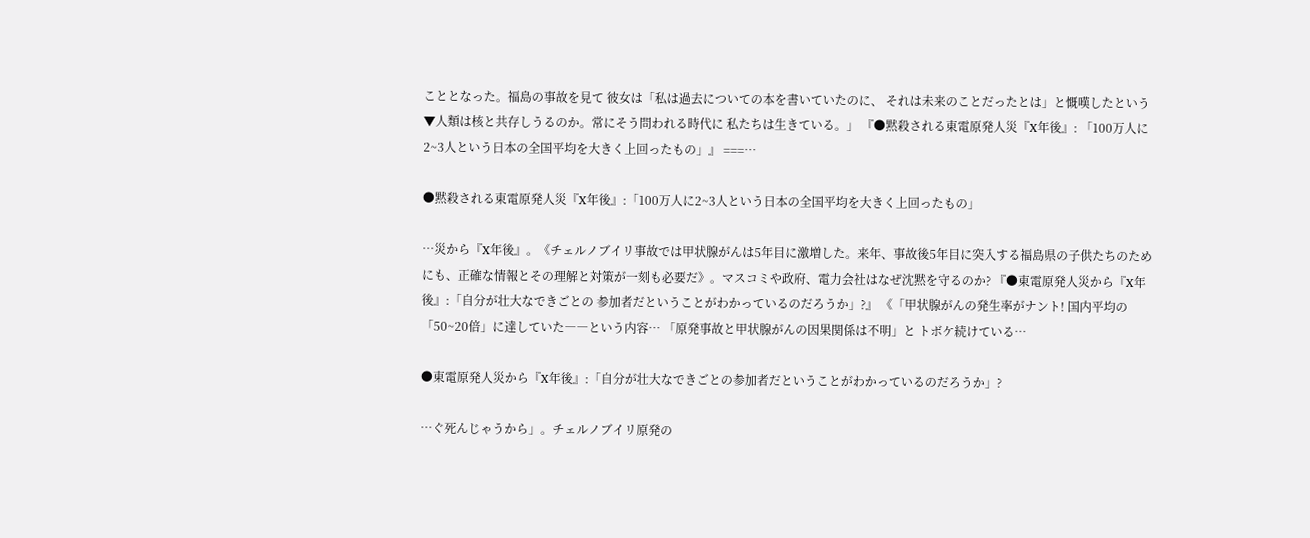こととなった。福島の事故を見て 彼女は「私は過去についての本を書いていたのに、 それは未来のことだったとは」と慨嘆したという ▼人類は核と共存しうるのか。常にそう問われる時代に 私たちは生きている。」 『●黙殺される東電原発人災『X年後』: 「100万人に2~3人という日本の全国平均を大きく上回ったもの」』 ===…

●黙殺される東電原発人災『X年後』:「100万人に2~3人という日本の全国平均を大きく上回ったもの」

…災から『X年後』。《チェルノブイリ事故では甲状腺がんは5年目に激増した。来年、事故後5年目に突入する福島県の子供たちのためにも、正確な情報とその理解と対策が一刻も必要だ》。マスコミや政府、電力会社はなぜ沈黙を守るのか? 『●東電原発人災から『X年後』:「自分が壮大なできごとの 参加者だということがわかっているのだろうか」?』 《「甲状腺がんの発生率がナント! 国内平均の 「50~20倍」に達していた――という内容… 「原発事故と甲状腺がんの因果関係は不明」と トボケ続けている…

●東電原発人災から『X年後』:「自分が壮大なできごとの参加者だということがわかっているのだろうか」?

…ぐ死んじゃうから」。チェルノブイリ原発の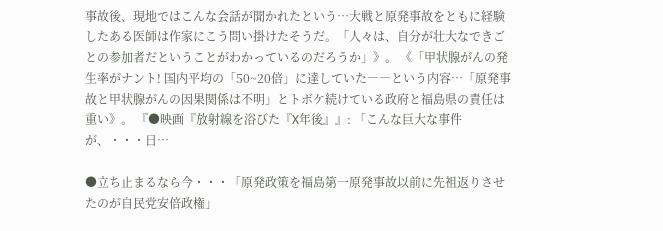事故後、現地ではこんな会話が聞かれたという…大戦と原発事故をともに経験したある医師は作家にこう問い掛けたそうだ。「人々は、自分が壮大なできごとの参加者だということがわかっているのだろうか」》。 《「甲状腺がんの発生率がナント! 国内平均の「50~20倍」に達していた――という内容…「原発事故と甲状腺がんの因果関係は不明」とトボケ続けている政府と福島県の責任は重い》。 『●映画『放射線を浴びた『X年後』』: 「こんな巨大な事件が、・・・日…

●立ち止まるなら今・・・「原発政策を福島第一原発事故以前に先祖返りさせたのが自民党安倍政権」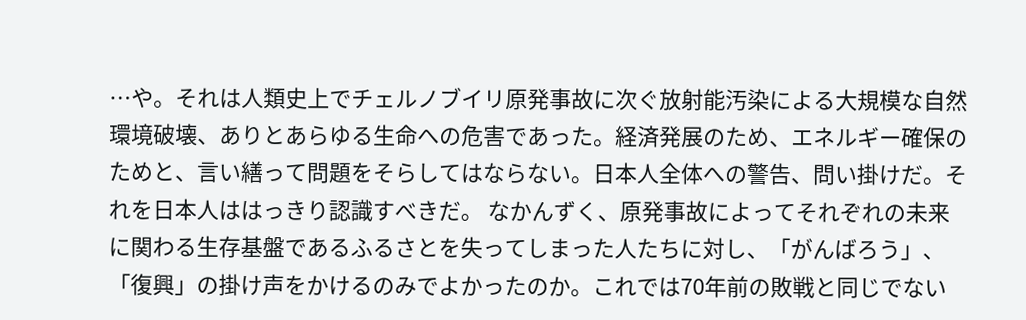…や。それは人類史上でチェルノブイリ原発事故に次ぐ放射能汚染による大規模な自然環境破壊、ありとあらゆる生命への危害であった。経済発展のため、エネルギー確保のためと、言い繕って問題をそらしてはならない。日本人全体への警告、問い掛けだ。それを日本人ははっきり認識すべきだ。 なかんずく、原発事故によってそれぞれの未来に関わる生存基盤であるふるさとを失ってしまった人たちに対し、「がんばろう」、「復興」の掛け声をかけるのみでよかったのか。これでは70年前の敗戦と同じでない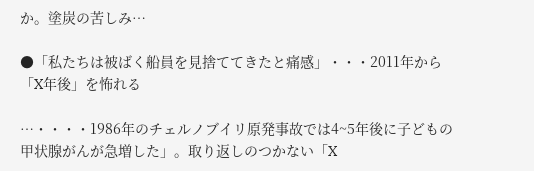か。塗炭の苦しみ…

●「私たちは被ばく船員を見捨ててきたと痛感」・・・2011年から「X年後」を怖れる

…・・・・1986年のチェルノブイリ原発事故では4~5年後に子どもの甲状腺がんが急増した」。取り返しのつかない「X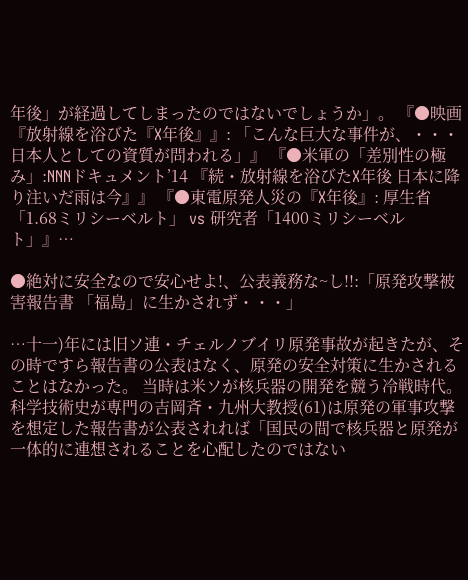年後」が経過してしまったのではないでしょうか」。 『●映画『放射線を浴びた『X年後』』: 「こんな巨大な事件が、・・・日本人としての資質が問われる」』 『●米軍の「差別性の極み」:NNNドキュメント’14 『続・放射線を浴びたX年後 日本に降り注いだ雨は今』』 『●東電原発人災の『X年後』: 厚生省「1.68ミリシーベルト」 vs 研究者「1400ミリシーベルト」』…

●絶対に安全なので安心せよ!、公表義務な~し!!:「原発攻撃被害報告書 「福島」に生かされず・・・」

…十一)年には旧ソ連・チェルノブイリ原発事故が起きたが、その時ですら報告書の公表はなく、原発の安全対策に生かされることはなかった。 当時は米ソが核兵器の開発を競う冷戦時代。科学技術史が専門の吉岡斉・九州大教授(61)は原発の軍事攻撃を想定した報告書が公表されれば「国民の間で核兵器と原発が一体的に連想されることを心配したのではない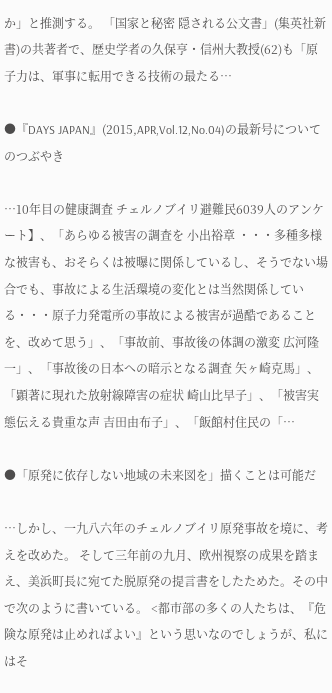か」と推測する。 「国家と秘密 隠される公文書」(集英社新書)の共著者で、歴史学者の久保亨・信州大教授(62)も「原子力は、軍事に転用できる技術の最たる…

●『DAYS JAPAN』(2015,APR,Vol.12,No.04)の最新号についてのつぶやき

…10年目の健康調査 チェルノブイリ避難民6039人のアンケート】、「あらゆる被害の調査を 小出裕章 ・・・多種多様な被害も、おそらくは被曝に関係しているし、そうでない場合でも、事故による生活環境の変化とは当然関係している・・・原子力発電所の事故による被害が過酷であることを、改めて思う」、「事故前、事故後の体調の激変 広河隆一」、「事故後の日本への暗示となる調査 矢ヶ崎克馬」、「顕著に現れた放射線障害の症状 崎山比早子」、「被害実態伝える貴重な声 吉田由布子」、「飯館村住民の「…

●「原発に依存しない地域の未来図を」描くことは可能だ

…しかし、一九八六年のチェルノブイリ原発事故を境に、考えを改めた。 そして三年前の九月、欧州視察の成果を踏まえ、美浜町長に宛てた脱原発の提言書をしたためた。その中で次のように書いている。 <都市部の多くの人たちは、『危険な原発は止めればよい』という思いなのでしょうが、私にはそ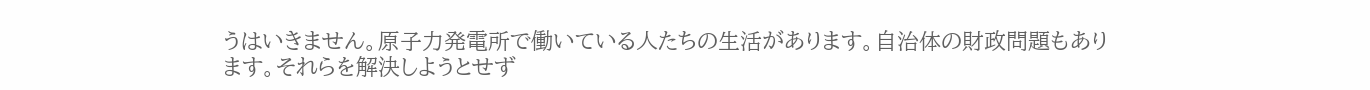うはいきません。原子力発電所で働いている人たちの生活があります。自治体の財政問題もあります。それらを解決しようとせず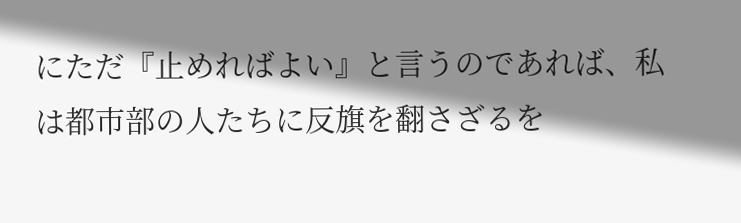にただ『止めればよい』と言うのであれば、私は都市部の人たちに反旗を翻さざるを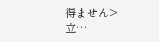得ません> 立…